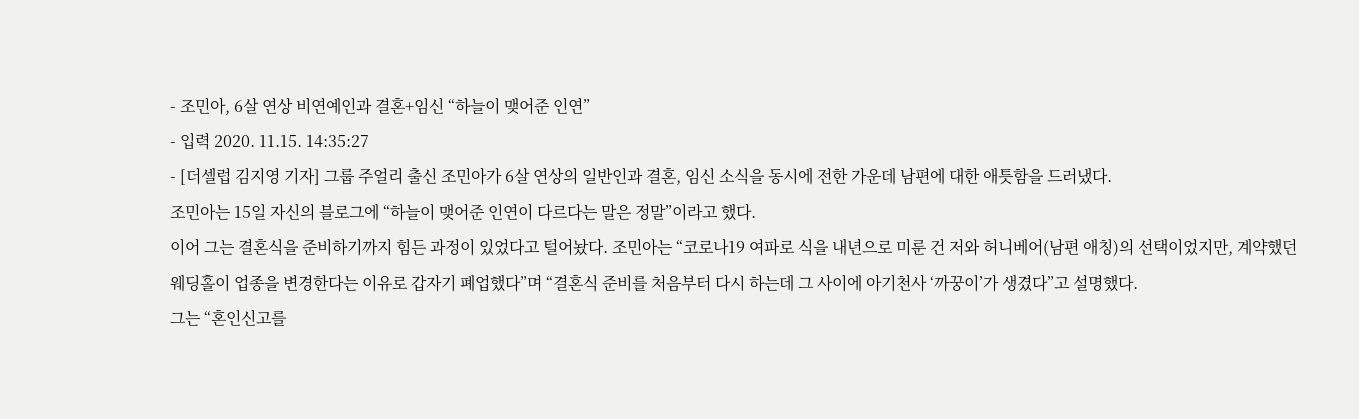- 조민아, 6살 연상 비연예인과 결혼+임신 “하늘이 맺어준 인연”
- 입력 2020. 11.15. 14:35:27
- [더셀럽 김지영 기자] 그룹 주얼리 출신 조민아가 6살 연상의 일반인과 결혼, 임신 소식을 동시에 전한 가운데 남편에 대한 애틋함을 드러냈다.
조민아는 15일 자신의 블로그에 “하늘이 맺어준 인연이 다르다는 말은 정말”이라고 했다.
이어 그는 결혼식을 준비하기까지 힘든 과정이 있었다고 털어놨다. 조민아는 “코로나19 여파로 식을 내년으로 미룬 건 저와 허니베어(남편 애칭)의 선택이었지만, 계약했던 웨딩홀이 업종을 변경한다는 이유로 갑자기 폐업했다”며 “결혼식 준비를 처음부터 다시 하는데 그 사이에 아기천사 ‘까꿍이’가 생겼다”고 설명했다.
그는 “혼인신고를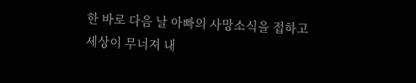한 바로 다음 날 아빠의 사망소식을 접하고 세상이 무너져 내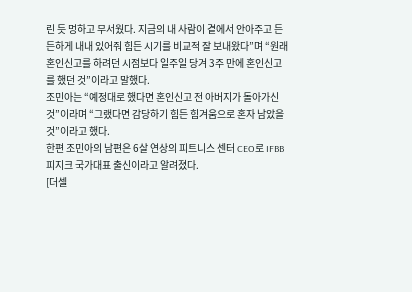린 듯 멍하고 무서웠다. 지금의 내 사람이 곁에서 안아주고 든든하게 내내 있어줘 힘든 시기를 비교적 잘 보내왔다”며 “원래 혼인신고를 하려던 시점보다 일주일 당겨 3주 만에 혼인신고를 했던 것”이라고 말했다.
조민아는 “예정대로 했다면 혼인신고 전 아버지가 돌아가신 것”이라며 “그랬다면 감당하기 힘든 힘겨움으로 혼자 남았을 것”이라고 했다.
한편 조민아의 남편은 6살 연상의 피트니스 센터 CEO로 IFBB 피지크 국가대표 출신이라고 알려졌다.
[더셀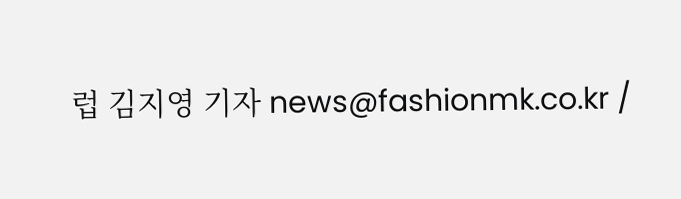럽 김지영 기자 news@fashionmk.co.kr /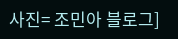사진= 조민아 블로그]